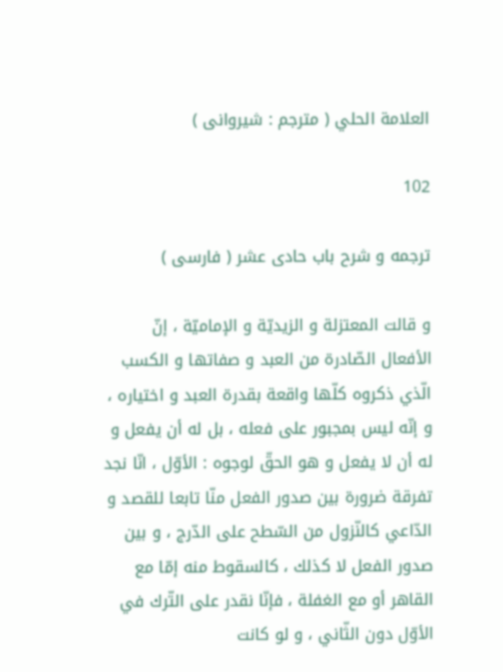العلامة الحلي ( مترجم : شيروانى )

102

ترجمه و شرح باب حادى عشر ( فارسى )

و قالت المعتزلة و الزيديّة و الإماميّة ، إنّ الأفعال الصّادرة من العبد و صفاتها و الكسب الّذي ذكروه كلّها واقعة بقدرة العبد و اختياره ، و إنّه ليس بمجبور على فعله ، بل له أن يفعل و له أن لا يفعل و هو الحقّ لوجوه : الأوّل ، انّا نجد تفرقة ضرورة بين صدور الفعل منّا تابعا للقصد و الدّاعي كالنّزول من السّطح على الدّرج ، و بين صدور الفعل لا كذلك ، كالسقوط منه إمّا مع القاهر أو مع الغفلة ، فإنّا نقدر على التّرك في الأوّل دون الثّاني ، و لو كانت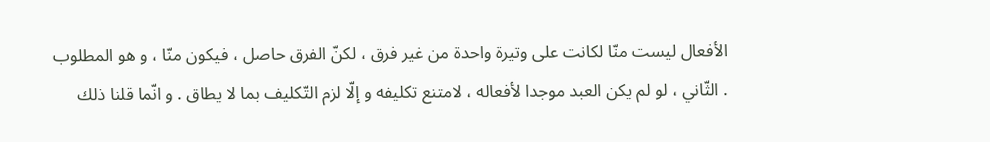الأفعال ليست منّا لكانت على وتيرة واحدة من غير فرق ، لكنّ الفرق حاصل ، فيكون منّا ، و هو المطلوب . الثّاني ، لو لم يكن العبد موجدا لأفعاله ، لامتنع تكليفه و إلّا لزم التّكليف بما لا يطاق . و انّما قلنا ذلك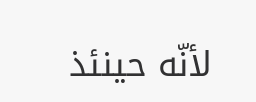لأنّه حينئذ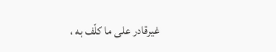غيرقادر على ما كلّف به ،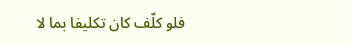فلو كلّف كان تكليفا بما لا